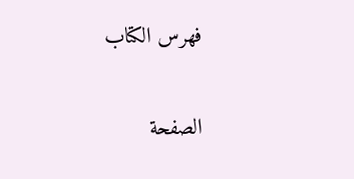فهرس الكتاب

الصفحة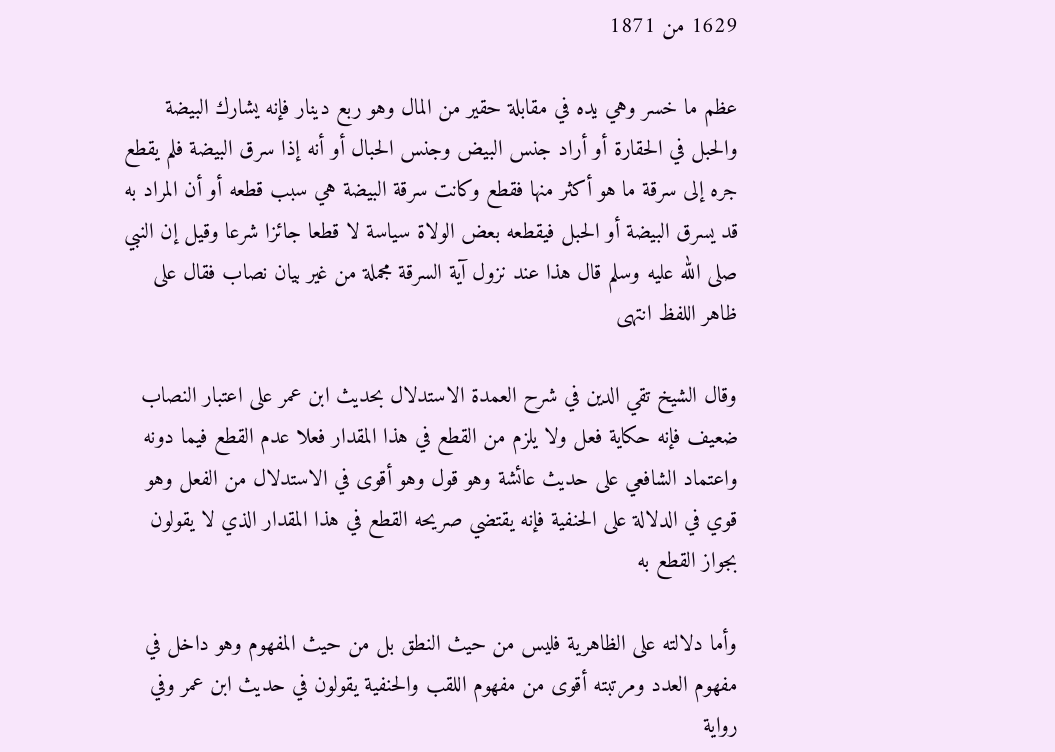1629 من 1871

عظم ما خسر وهي يده في مقابلة حقير من المال وهو ربع دينار فإنه يشارك البيضة والحبل في الحقارة أو أراد جنس البيض وجنس الحبال أو أنه إذا سرق البيضة فلم يقطع جره إلى سرقة ما هو أكثر منها فقطع وكانت سرقة البيضة هي سبب قطعه أو أن المراد به قد يسرق البيضة أو الحبل فيقطعه بعض الولاة سياسة لا قطعا جائزا شرعا وقيل إن النبي صلى الله عليه وسلم قال هذا عند نزول آية السرقة مجملة من غير بيان نصاب فقال على ظاهر اللفظ انتهى

وقال الشيخ تقي الدين في شرح العمدة الاستدلال بحديث ابن عمر على اعتبار النصاب ضعيف فإنه حكاية فعل ولا يلزم من القطع في هذا المقدار فعلا عدم القطع فيما دونه واعتماد الشافعي على حديث عائشة وهو قول وهو أقوى في الاستدلال من الفعل وهو قوي في الدلالة على الحنفية فإنه يقتضي صريحه القطع في هذا المقدار الذي لا يقولون بجواز القطع به

وأما دلالته على الظاهرية فليس من حيث النطق بل من حيث المفهوم وهو داخل في مفهوم العدد ومرتبته أقوى من مفهوم اللقب والحنفية يقولون في حديث ابن عمر وفي رواية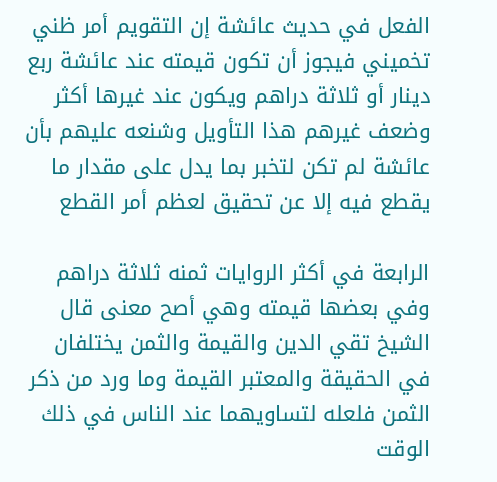الفعل في حديث عائشة إن التقويم أمر ظني تخميني فيجوز أن تكون قيمته عند عائشة ربع دينار أو ثلاثة دراهم ويكون عند غيرها أكثر وضعف غيرهم هذا التأويل وشنعه عليهم بأن عائشة لم تكن لتخبر بما يدل على مقدار ما يقطع فيه إلا عن تحقيق لعظم أمر القطع

الرابعة في أكثر الروايات ثمنه ثلاثة دراهم وفي بعضها قيمته وهي أصح معنى قال الشيخ تقي الدين والقيمة والثمن يختلفان في الحقيقة والمعتبر القيمة وما ورد من ذكر الثمن فلعله لتساويهما عند الناس في ذلك الوقت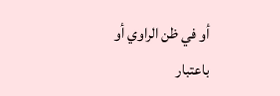أو في ظن الراوي أو باعتبار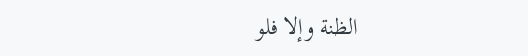الظنة وإلا فلو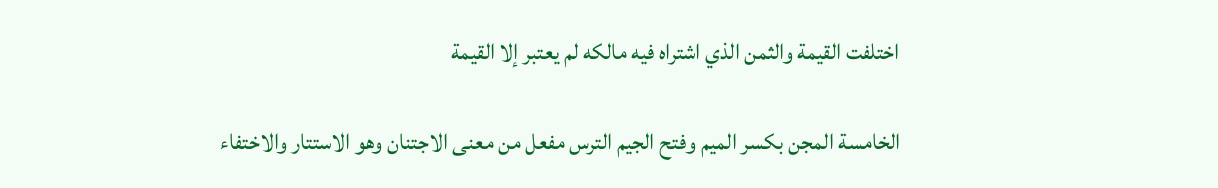اختلفت القيمة والثمن الذي اشتراه فيه مالكه لم يعتبر إلا القيمة

الخامسة المجن بكسر الميم وفتح الجيم الترس مفعل من معنى الاجتنان وهو الاستتار والاختفاء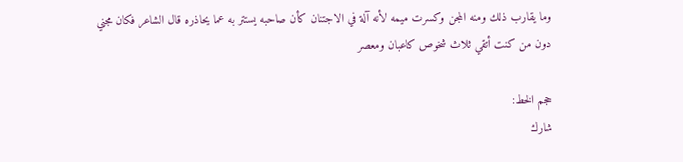وما يقارب ذلك ومنه المجن وكسرت ميمه لأنه آلة في الاجتنان كأن صاحبه يستتر به عما يحاذره قال الشاعر فكان مجني دون من كنت أتقي ثلاث شخوص كاعبان ومعصر

حجم الخط:
شارك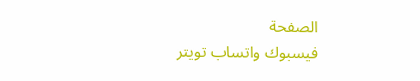الصفحة
فيسبوك واتساب تويتر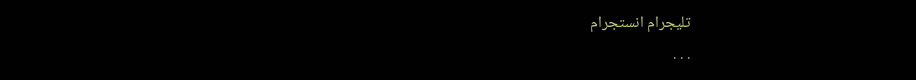تليجرام انستجرام
. . .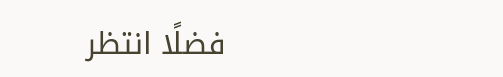فضلًا انتظر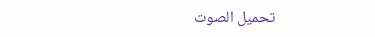تحميل الصوت